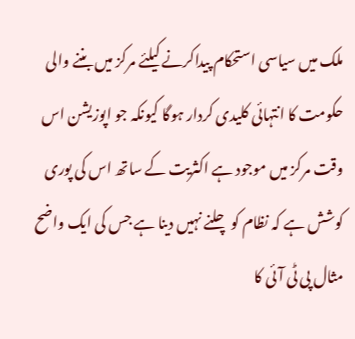ملک میں سیاسی استحکام پیداکرنے کیلئے مرکز میں بننے والی حکومت کا انتہائی کلیدی کردار ہوگا کیونکہ جو اپوزیشن اس وقت مرکز میں موجود ہے اکثریت کے ساتھ اس کی پوری کوشش ہے کہ نظام کو چلنے نہیں دینا ہے جس کی ایک واضح مثال پی ٹی آئی کا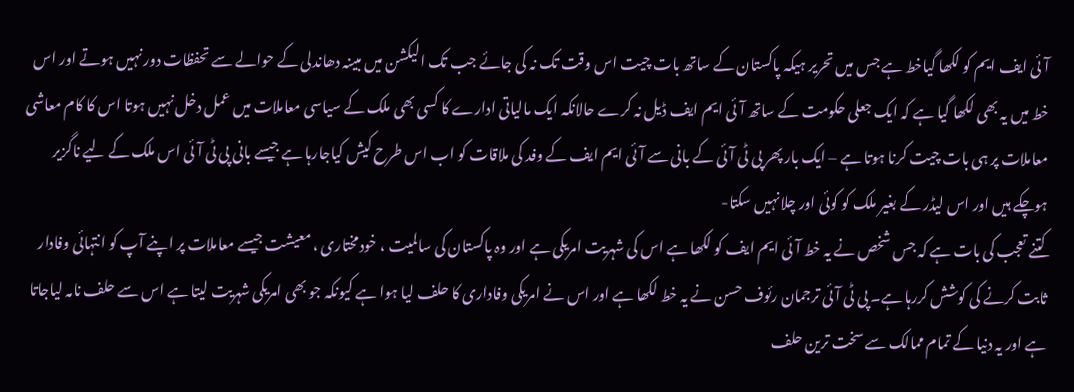آئی ایف ایم کو لکھا گیاخط ہے جس میں تحریر ہیکہ پاکستان کے ساتھ بات چیت اس وقت تک نہ کی جائے جب تک الیکشن میں مبینہ دھاندلی کے حوالے سے تحفظات دور نہیں ہوتے اور اس خط میں یہ بھی لکھا گیا ہے کہ ایک جعلی حکومت کے ساتھ آئی ایم ایف ڈیل نہ کرے حالانکہ ایک مالیاتی ادارے کا کسی بھی ملک کے سیاسی معاملات میں عمل دخل نہیں ہوتا اس کا کام معاشی معاملات پر ہی بات چیت کرنا ہوتا ہے – ایک بار پھر پی ٹی آئی کے بانی سے آئی ایم ایف کے وفد کی ملاقات کو اب اس طرح کیش کیاجارہا ہے جیسے بانی پی ٹی آئی اس ملک کے لیے ناگزیر ہوچکے ہیں اور اس لیڈر کے بغیر ملک کو کوئی اور چلانہیں سکتا-
کتنے تعجب کی بات ہے کہ جس شخص نے یہ خط آئی ایم ایف کو لکھا ہے اس کی شہریت امریکی ہے اور وہ پاکستان کی سالمیت ، خودمختاری ، معیشت جیسے معاملات پر اپنے آپ کو انتہائی وفادار ثابت کرنے کی کوشش کررہا ہے۔ پی ٹی آئی ترجمان رئوف حسن نے یہ خط لکھا ہے اور اس نے امریکی وفاداری کا حلف لیا ہوا ہے کیونکہ جو بھی امریکی شہریت لیتا ہے اس سے حلف نامہ لیاجاتا ہے اور یہ دنیا کے تمام ممالک سے سخت ترین حلف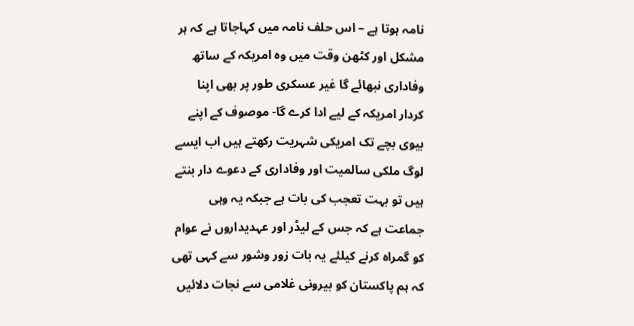نامہ ہوتا ہے – اس حلف نامہ میں کہاجاتا ہے کہ ہر مشکل اور کٹھن وقت میں وہ امریکہ کے ساتھ وفاداری نبھائے گا غیر عسکری طور پر بھی اپنا کردار امریکہ کے لیے ادا کرے گا- موصوف کے اپنے بیوی بچے تک امریکی شہریت رکھتے ہیں اب ایسے لوگ ملکی سالمیت اور وفاداری کے دعوے دار بنتے ہیں تو بہت تعجب کی بات ہے جبکہ یہ وہی جماعت ہے کہ جس کے لیڈر اور عہدیداروں نے عوام کو گمراہ کرنے کیلئے یہ بات زور وشور سے کہی تھی کہ ہم پاکستان کو بیرونی غلامی سے نجات دلائیں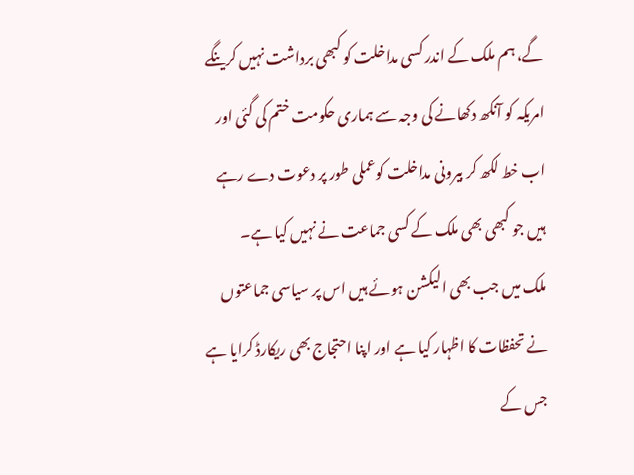گے، ہم ملک کے اندر کسی مداخلت کو کبھی برداشت نہیں کرینگے امریکہ کو آنکھ دکھانے کی وجہ سے ہماری حکومت ختم کی گئی اور اب خط لکھ کر بیرونی مداخلت کوعملی طور پر دعوت دے رہے ہیں جو کبھی بھی ملک کے کسی جماعت نے نہیں کیا ہے۔
ملک میں جب بھی الیکشن ہوئے ہیں اس پر سیاسی جماعتوں نے تحفظات کا اظہار کیا ہے اور اپنا احتجاج بھی ریکارڈ کرایا ہے جس کے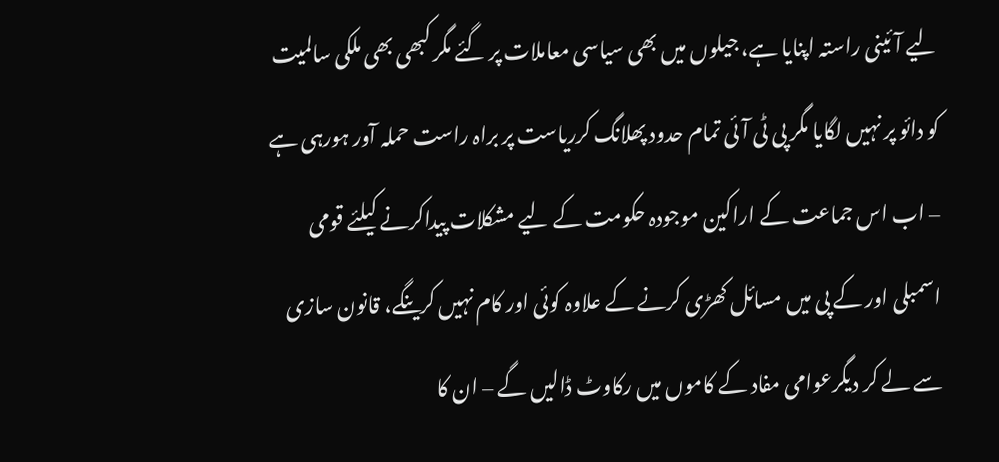لیے آئینی راستہ اپنایا ہے، جیلوں میں بھی سیاسی معاملات پر گئے مگر کبھی بھی ملکی سالمیت کو دائو پر نہیں لگایا مگر پی ٹی آئی تمام حدود پھلانگ کرریاست پر براہ راست حملہ آور ہورہی ہے – اب اس جماعت کے اراکین موجودہ حکومت کے لیے مشکلات پیداکرنے کیلئے قومی اسمبلی اور کے پی میں مسائل کھڑی کرنے کے علاوہ کوئی اور کام نہیں کرینگے، قانون سازی سے لے کر دیگرعوامی مفاد کے کاموں میں رکاوٹ ڈالیں گے – ان کا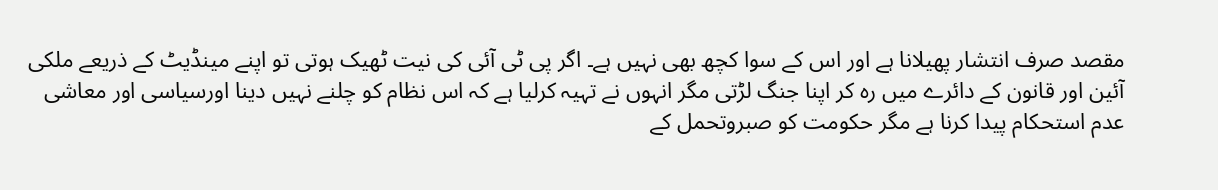مقصد صرف انتشار پھیلانا ہے اور اس کے سوا کچھ بھی نہیں ہے۔ اگر پی ٹی آئی کی نیت ٹھیک ہوتی تو اپنے مینڈیٹ کے ذریعے ملکی آئین اور قانون کے دائرے میں رہ کر اپنا جنگ لڑتی مگر انہوں نے تہیہ کرلیا ہے کہ اس نظام کو چلنے نہیں دینا اورسیاسی اور معاشی عدم استحکام پیدا کرنا ہے مگر حکومت کو صبروتحمل کے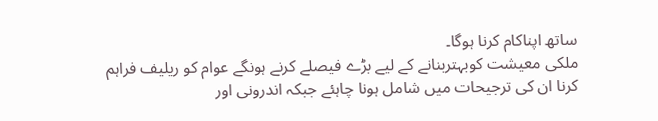ساتھ اپناکام کرنا ہوگا۔
ملکی معیشت کوبہتربنانے کے لیے بڑے فیصلے کرنے ہونگے عوام کو ریلیف فراہم کرنا ان کی ترجیحات میں شامل ہونا چاہئے جبکہ اندرونی اور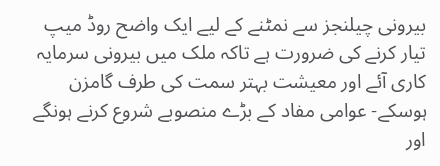بیرونی چیلنجز سے نمٹنے کے لیے ایک واضح روڈ میپ تیار کرنے کی ضرورت ہے تاکہ ملک میں بیرونی سرمایہ کاری آئے اور معیشت بہتر سمت کی طرف گامزن ہوسکے- عوامی مفاد کے بڑے منصوبے شروع کرنے ہونگے اور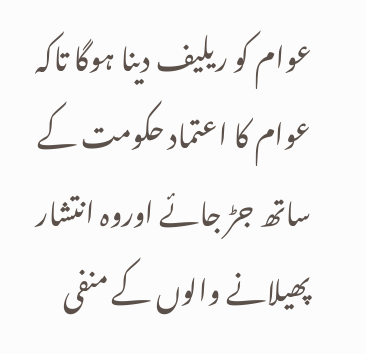عوام کو ریلیف دینا ہوگا تاکہ عوام کا اعتماد حکومت کے ساتھ جڑ جائے اوروہ انتشار پھیلانے والوں کے منفی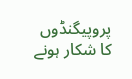پروپیگنڈوں کا شکار ہونے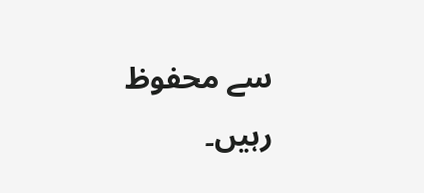سے محفوظ رہیں۔